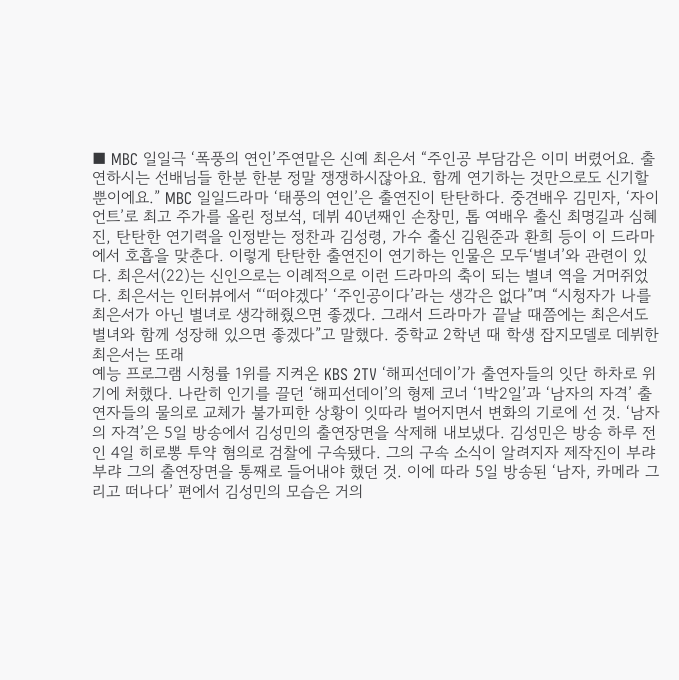■ MBC 일일극 ‘폭풍의 연인’주연맡은 신예 최은서 “주인공 부담감은 이미 버렸어요. 출연하시는 선배님들 한분 한분 정말 쟁쟁하시잖아요. 함께 연기하는 것만으로도 신기할 뿐이에요.” MBC 일일드라마 ‘태풍의 연인’은 출연진이 탄탄하다. 중견배우 김민자, ‘자이언트’로 최고 주가를 올린 정보석, 데뷔 40년째인 손창민, 톱 여배우 출신 최명길과 심혜진, 탄탄한 연기력을 인정받는 정찬과 김성령, 가수 출신 김원준과 환희 등이 이 드라마에서 호흡을 맞춘다. 이렇게 탄탄한 출연진이 연기하는 인물은 모두‘별녀’와 관련이 있다. 최은서(22)는 신인으로는 이례적으로 이런 드라마의 축이 되는 별녀 역을 거머쥐었다. 최은서는 인터뷰에서 “‘떠야겠다’ ‘주인공이다’라는 생각은 없다”며 “시청자가 나를 최은서가 아닌 별녀로 생각해줬으면 좋겠다. 그래서 드라마가 끝날 때쯤에는 최은서도 별녀와 함께 성장해 있으면 좋겠다”고 말했다. 중학교 2학년 때 학생 잡지모델로 데뷔한 최은서는 또래
예능 프로그램 시청률 1위를 지켜온 KBS 2TV ‘해피선데이’가 출연자들의 잇단 하차로 위기에 처했다. 나란히 인기를 끌던 ‘해피선데이’의 형제 코너 ‘1박2일’과 ‘남자의 자격’ 출연자들의 물의로 교체가 불가피한 상황이 잇따라 벌어지면서 변화의 기로에 선 것. ‘남자의 자격’은 5일 방송에서 김성민의 출연장면을 삭제해 내보냈다. 김성민은 방송 하루 전인 4일 히로뽕 투약 혐의로 검찰에 구속됐다. 그의 구속 소식이 알려지자 제작진이 부랴부랴 그의 출연장면을 통째로 들어내야 했던 것. 이에 따라 5일 방송된 ‘남자, 카메라 그리고 떠나다’ 편에서 김성민의 모습은 거의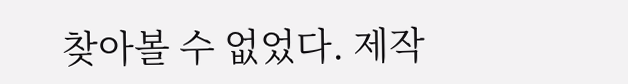찾아볼 수 없었다. 제작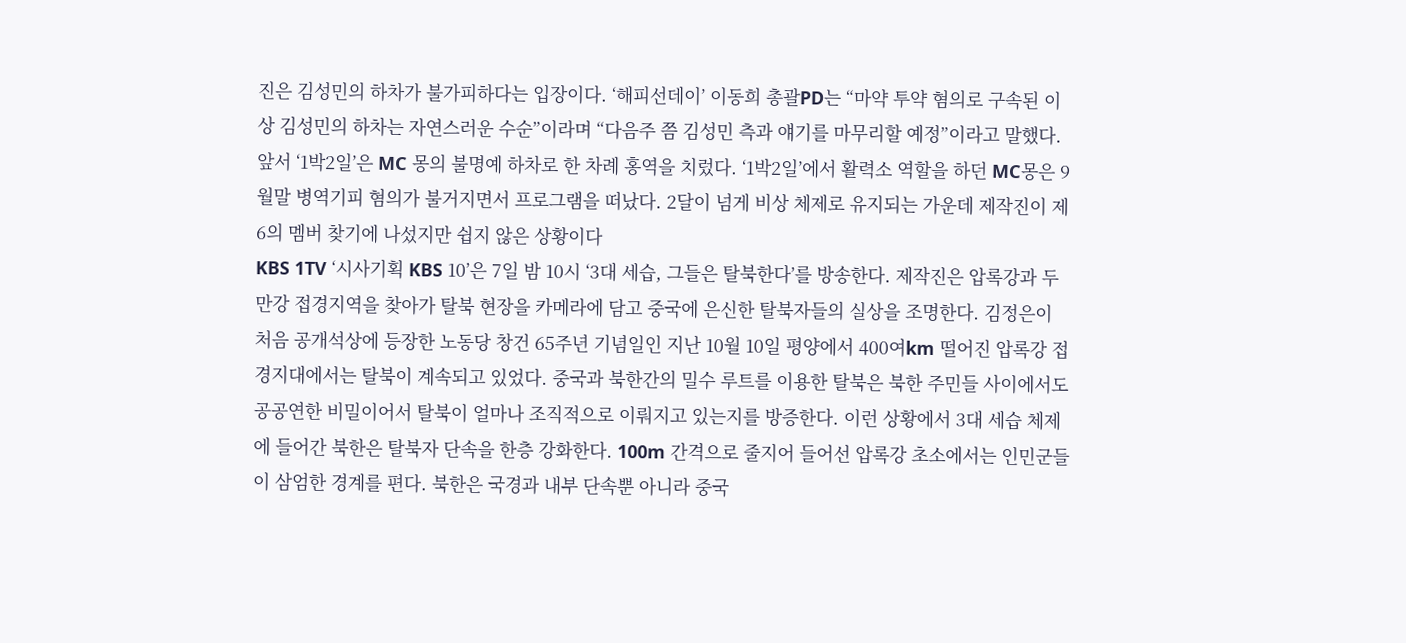진은 김성민의 하차가 불가피하다는 입장이다. ‘해피선데이’ 이동희 총괄PD는 “마약 투약 혐의로 구속된 이상 김성민의 하차는 자연스러운 수순”이라며 “다음주 쯤 김성민 측과 얘기를 마무리할 예정”이라고 말했다. 앞서 ‘1박2일’은 MC 몽의 불명예 하차로 한 차례 홍역을 치렀다. ‘1박2일’에서 활력소 역할을 하던 MC몽은 9월말 병역기피 혐의가 불거지면서 프로그램을 떠났다. 2달이 넘게 비상 체제로 유지되는 가운데 제작진이 제6의 멤버 찾기에 나섰지만 쉽지 않은 상황이다
KBS 1TV ‘시사기획 KBS 10’은 7일 밤 10시 ‘3대 세습, 그들은 탈북한다’를 방송한다. 제작진은 압록강과 두만강 접경지역을 찾아가 탈북 현장을 카메라에 담고 중국에 은신한 탈북자들의 실상을 조명한다. 김정은이 처음 공개석상에 등장한 노동당 창건 65주년 기념일인 지난 10월 10일 평양에서 400여km 떨어진 압록강 접경지대에서는 탈북이 계속되고 있었다. 중국과 북한간의 밀수 루트를 이용한 탈북은 북한 주민들 사이에서도 공공연한 비밀이어서 탈북이 얼마나 조직적으로 이뤄지고 있는지를 방증한다. 이런 상황에서 3대 세습 체제에 들어간 북한은 탈북자 단속을 한층 강화한다. 100m 간격으로 줄지어 들어선 압록강 초소에서는 인민군들이 삼엄한 경계를 편다. 북한은 국경과 내부 단속뿐 아니라 중국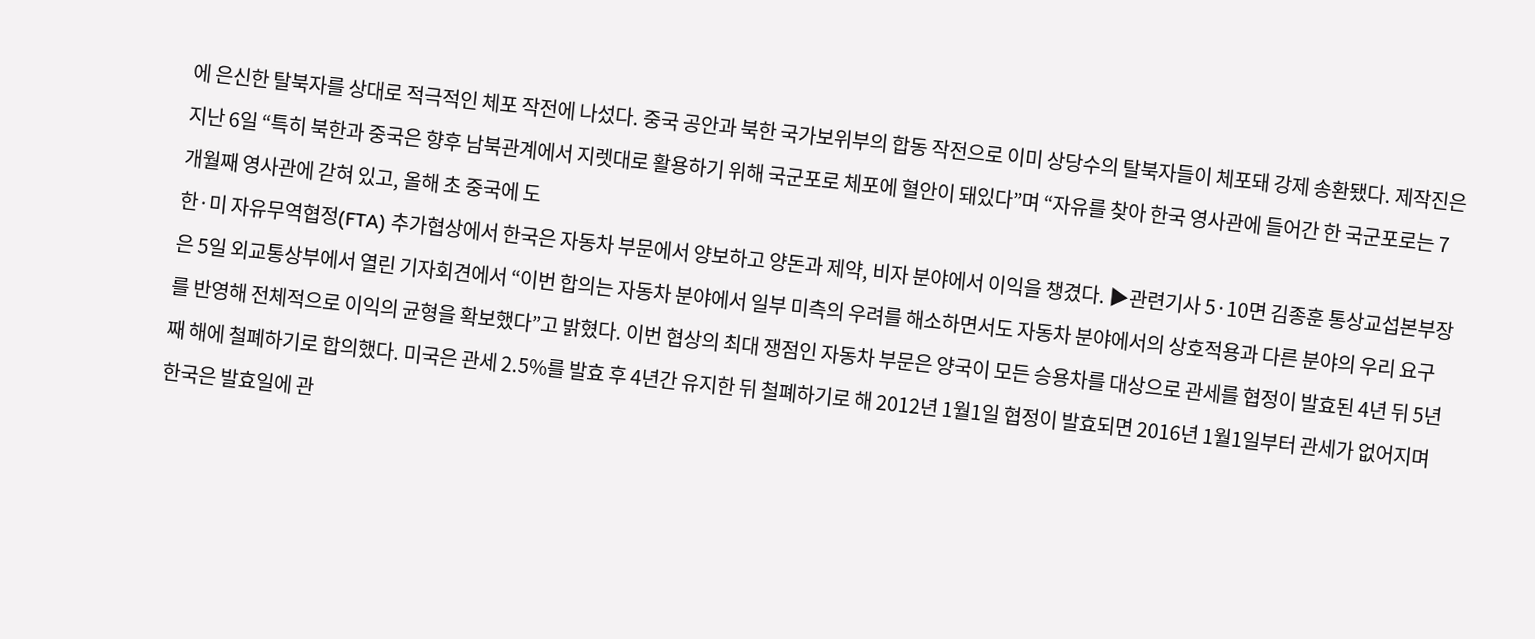에 은신한 탈북자를 상대로 적극적인 체포 작전에 나섰다. 중국 공안과 북한 국가보위부의 합동 작전으로 이미 상당수의 탈북자들이 체포돼 강제 송환됐다. 제작진은 지난 6일 “특히 북한과 중국은 향후 남북관계에서 지렛대로 활용하기 위해 국군포로 체포에 혈안이 돼있다”며 “자유를 찾아 한국 영사관에 들어간 한 국군포로는 7개월째 영사관에 갇혀 있고, 올해 초 중국에 도
한·미 자유무역협정(FTA) 추가협상에서 한국은 자동차 부문에서 양보하고 양돈과 제약, 비자 분야에서 이익을 챙겼다. ▶관련기사 5·10면 김종훈 통상교섭본부장은 5일 외교통상부에서 열린 기자회견에서 “이번 합의는 자동차 분야에서 일부 미측의 우려를 해소하면서도 자동차 분야에서의 상호적용과 다른 분야의 우리 요구를 반영해 전체적으로 이익의 균형을 확보했다”고 밝혔다. 이번 협상의 최대 쟁점인 자동차 부문은 양국이 모든 승용차를 대상으로 관세를 협정이 발효된 4년 뒤 5년째 해에 철폐하기로 합의했다. 미국은 관세 2.5%를 발효 후 4년간 유지한 뒤 철폐하기로 해 2012년 1월1일 협정이 발효되면 2016년 1월1일부터 관세가 없어지며 한국은 발효일에 관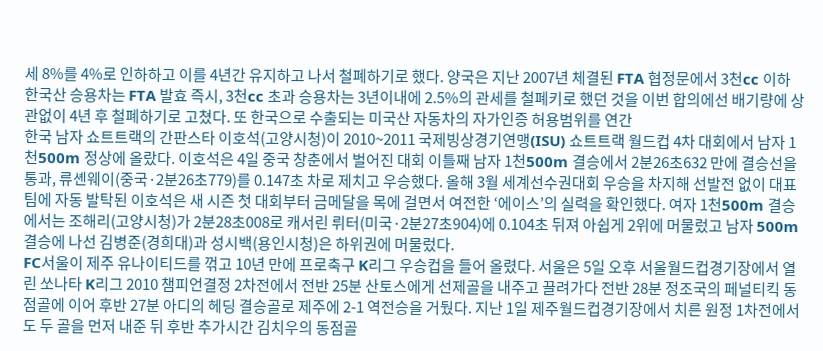세 8%를 4%로 인하하고 이를 4년간 유지하고 나서 철폐하기로 했다. 양국은 지난 2007년 체결된 FTA 협정문에서 3천cc 이하 한국산 승용차는 FTA 발효 즉시, 3천cc 초과 승용차는 3년이내에 2.5%의 관세를 철폐키로 했던 것을 이번 합의에선 배기량에 상관없이 4년 후 철폐하기로 고쳤다. 또 한국으로 수출되는 미국산 자동차의 자가인증 허용범위를 연간
한국 남자 쇼트트랙의 간판스타 이호석(고양시청)이 2010~2011 국제빙상경기연맹(ISU) 쇼트트랙 월드컵 4차 대회에서 남자 1천500m 정상에 올랐다. 이호석은 4일 중국 창춘에서 벌어진 대회 이틀째 남자 1천500m 결승에서 2분26초632 만에 결승선을 통과, 류셴웨이(중국·2분26초779)를 0.147초 차로 제치고 우승했다. 올해 3월 세계선수권대회 우승을 차지해 선발전 없이 대표팀에 자동 발탁된 이호석은 새 시즌 첫 대회부터 금메달을 목에 걸면서 여전한 ‘에이스’의 실력을 확인했다. 여자 1천500m 결승에서는 조해리(고양시청)가 2분28초008로 캐서린 뤼터(미국·2분27초904)에 0.104초 뒤져 아쉽게 2위에 머물렀고 남자 500m 결승에 나선 김병준(경희대)과 성시백(용인시청)은 하위권에 머물렀다.
FC서울이 제주 유나이티드를 꺾고 10년 만에 프로축구 K리그 우승컵을 들어 올렸다. 서울은 5일 오후 서울월드컵경기장에서 열린 쏘나타 K리그 2010 챔피언결정 2차전에서 전반 25분 산토스에게 선제골을 내주고 끌려가다 전반 28분 정조국의 페널티킥 동점골에 이어 후반 27분 아디의 헤딩 결승골로 제주에 2-1 역전승을 거뒀다. 지난 1일 제주월드컵경기장에서 치른 원정 1차전에서도 두 골을 먼저 내준 뒤 후반 추가시간 김치우의 동점골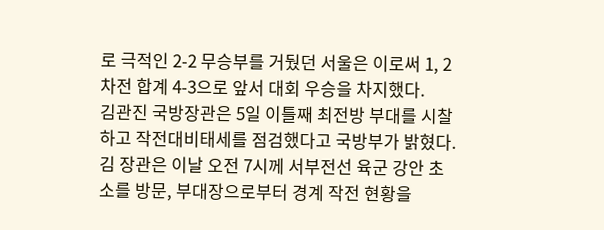로 극적인 2-2 무승부를 거뒀던 서울은 이로써 1, 2차전 합계 4-3으로 앞서 대회 우승을 차지했다.
김관진 국방장관은 5일 이틀째 최전방 부대를 시찰하고 작전대비태세를 점검했다고 국방부가 밝혔다. 김 장관은 이날 오전 7시께 서부전선 육군 강안 초소를 방문, 부대장으로부터 경계 작전 현황을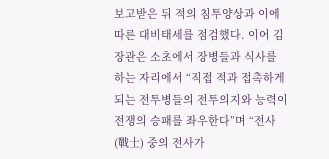보고받은 뒤 적의 침투양상과 이에 따른 대비태세를 점검했다. 이어 김 장관은 소초에서 장병들과 식사를 하는 자리에서 “직접 적과 접촉하게 되는 전투병들의 전투의지와 능력이 전쟁의 승패를 좌우한다”며 “전사(戰士) 중의 전사가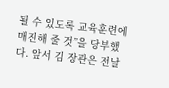될 수 있도록 교육훈련에 매진해 줄 것”을 당부했다. 앞서 김 장관은 전날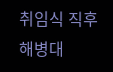취임식 직후 해병대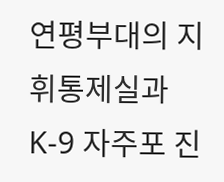연평부대의 지휘통제실과 K-9 자주포 진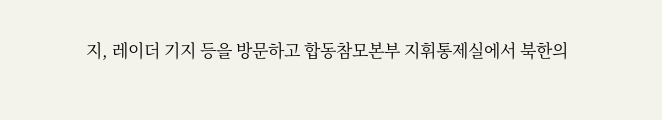지, 레이더 기지 등을 방문하고 합동참모본부 지휘통제실에서 북한의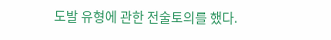도발 유형에 관한 전술토의를 했다.